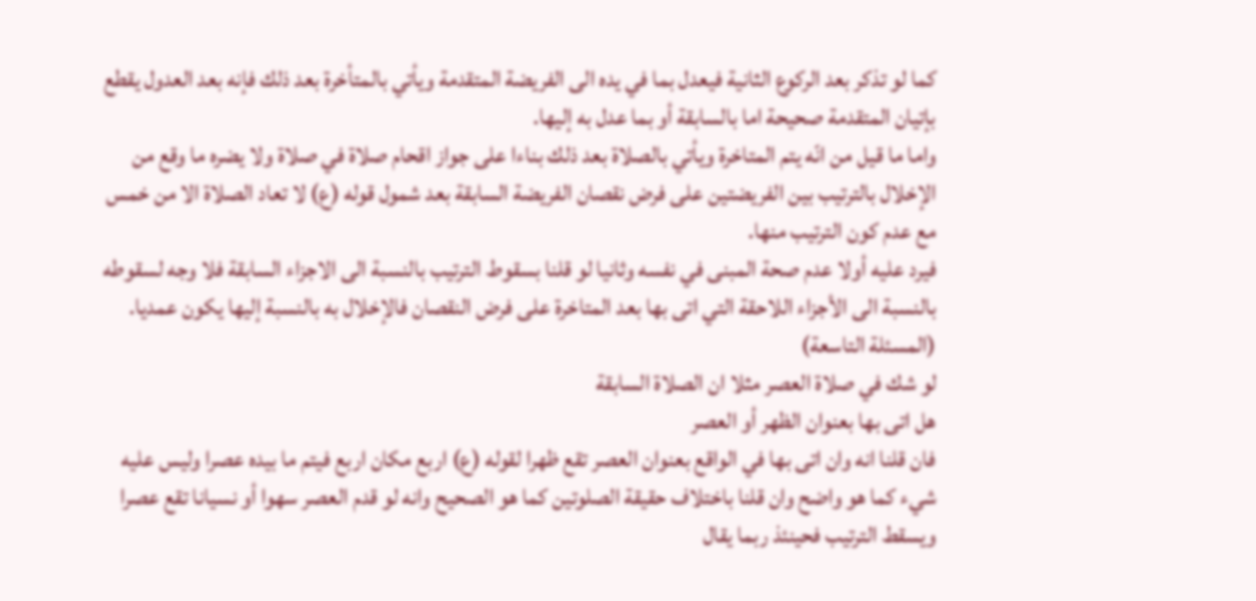كما لو تذكر بعد الركوع الثانية فيعدل بما في يده الى الفريضة المتقدمة ويأتي بالمتأخرة بعد ذلك فإنه بعد العدول يقطع بإتيان المتقدمة صحيحة اما بالسابقة أو بما عدل به إليها.
واما ما قيل من انّه يتم المتاخرة ويأتي بالصلاة بعد ذلك بناءا على جواز اقحام صلاة في صلاة ولا يضره ما وقع من الإخلال بالترتيب بين الفريضتين على فرض نقصان الفريضة السابقة بعد شمول قوله (ع) لا تعاد الصلاة الا من خمس مع عدم كون الترتيب منها.
فيرد عليه أولا عدم صحة المبنى في نفسه وثانيا لو قلنا بسقوط الترتيب بالنسبة الى الاجزاء السابقة فلا وجه لسقوطه بالنسبة الى الأجزاء اللاحقة التي اتى بها بعد المتاخرة على فرض النقصان فالإخلال به بالنسبة إليها يكون عمديا.
(المسئلة التاسعة)
لو شك في صلاة العصر مثلا ان الصلاة السابقة
هل اتى بها بعنوان الظهر أو العصر
فان قلنا انه وان اتى بها في الواقع بعنوان العصر تقع ظهرا لقوله (ع) اربع مكان اربع فيتم ما بيده عصرا وليس عليه شيء كما هو واضح وان قلنا باختلاف حقيقة الصلوتين كما هو الصحيح وانه لو قدم العصر سهوا أو نسيانا تقع عصرا ويسقط الترتيب فحينئذ ربما يقال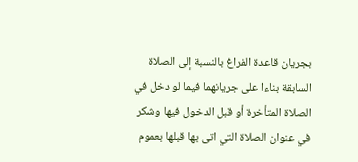بجريان قاعدة الفراغ بالنسبة إلى الصلاة السابقة بناءا على جريانهما فيما لو دخل في الصلاة المتأخرة أو قبل الدخول فيها وشكر في عنوان الصلاة التي اتى بها قبلها بعموم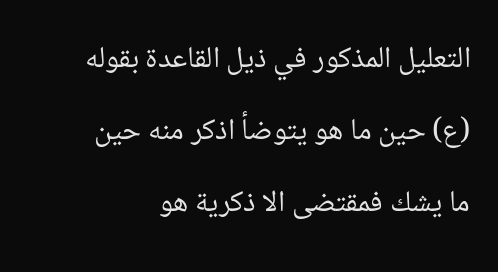التعليل المذكور في ذيل القاعدة بقوله (ع) حين ما هو يتوضأ اذكر منه حين ما يشك فمقتضى الا ذكرية هو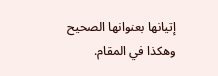إتيانها بعنوانها الصحيح وهكذا في المقام.